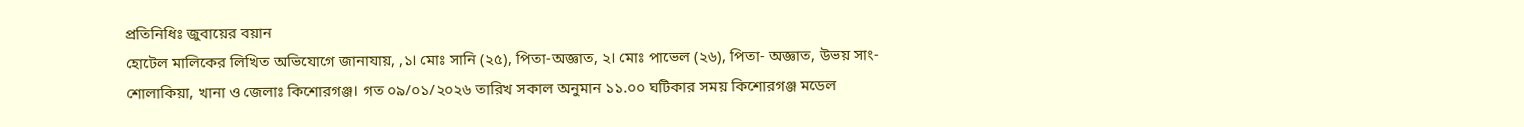প্রতিনিধিঃ জুবায়ের বয়ান
হোটেল মালিকের লিখিত অভিযোগে জানাযায়, ,১। মোঃ সানি (২৫), পিতা-অজ্ঞাত, ২। মোঃ পাভেল (২৬), পিতা- অজ্ঞাত, উভয় সাং-শোলাকিয়া, খানা ও জেলাঃ কিশোরগঞ্জ। গত ০৯/০১/২০২৬ তারিখ সকাল অনুমান ১১.০০ ঘটিকার সময় কিশোরগঞ্জ মডেল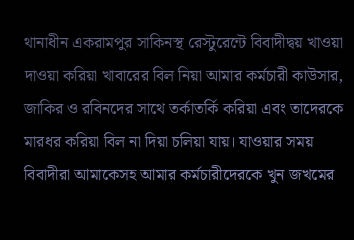থানাধীন একরামপুর সাকিনস্থ রেস্টুরেন্টে বিবাদীদ্বয় খাওয়া দাওয়া করিয়া খাবারের বিল নিয়া আমার কর্মচারী কাউসার, জাকির ও রবিনদের সাথে তর্কাতর্কি করিয়া এবং তাদেরকে মারধর করিয়া বিল না দিয়া চলিয়া যায়। যাওয়ার সময় বিবাদীরা আমাকেসহ আমার কর্মচারীদেরকে খুন জখমের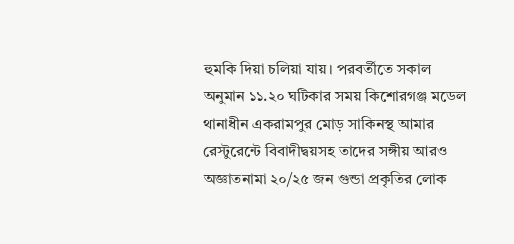হুমকি দিয়া চলিয়া যায়। পরবর্তীতে সকাল অনুমান ১১.২০ ঘটিকার সময় কিশোরগঞ্জ মডেল থানাধীন একরামপুর মোড় সাকিনস্থ আমার রেস্টুরেন্টে বিবাদীদ্বয়সহ তাদের সঙ্গীয় আরও অজ্ঞাতনামা ২০/২৫ জন গুন্ডা প্রকৃতির লোক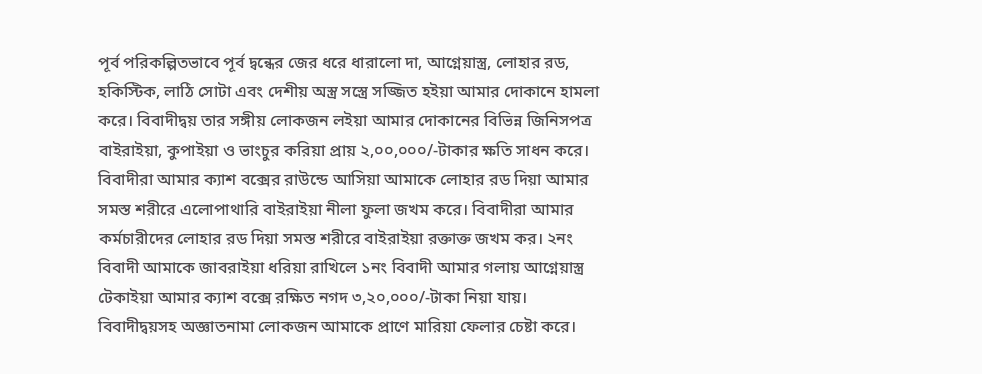পূর্ব পরিকল্পিতভাবে পূর্ব দ্বন্ধের জের ধরে ধারালো দা, আগ্নেয়াস্ত্র, লোহার রড, হকিস্টিক, লাঠি সোটা এবং দেশীয় অস্ত্র সস্ত্রে সজ্জিত হইয়া আমার দোকানে হামলা করে। বিবাদীদ্বয় তার সঙ্গীয় লোকজন লইয়া আমার দোকানের বিভিন্ন জিনিসপত্র বাইরাইয়া, কুপাইয়া ও ভাংচুর করিয়া প্রায় ২,০০,০০০/-টাকার ক্ষতি সাধন করে। বিবাদীরা আমার ক্যাশ বক্সের রাউন্ডে আসিয়া আমাকে লোহার রড দিয়া আমার সমস্ত শরীরে এলোপাথারি বাইরাইয়া নীলা ফুলা জখম করে। বিবাদীরা আমার কর্মচারীদের লোহার রড দিয়া সমস্ত শরীরে বাইরাইয়া রক্তাক্ত জখম কর। ২নং বিবাদী আমাকে জাবরাইয়া ধরিয়া রাখিলে ১নং বিবাদী আমার গলায় আগ্নেয়াস্ত্র টেকাইয়া আমার ক্যাশ বক্সে রক্ষিত নগদ ৩,২০,০০০/-টাকা নিয়া যায়। বিবাদীদ্বয়সহ অজ্ঞাতনামা লোকজন আমাকে প্রাণে মারিয়া ফেলার চেষ্টা করে।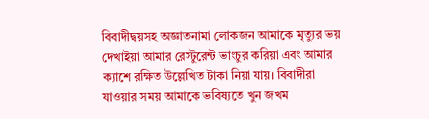বিবাদীদ্বয়সহ অজ্ঞাতনামা লোকজন আমাকে মৃত্যুর ভয় দেখাইয়া আমার রেস্টুরেন্ট ভাংচুর করিয়া এবং আমার ক্যাশে রক্ষিত উল্লেখিত টাকা নিয়া যায়। বিবাদীরা যাওয়ার সময় আমাকে ভবিষ্যতে খুন জখম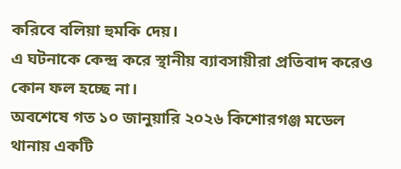করিবে বলিয়া হুমকি দেয়।
এ ঘটনাকে কেন্দ্র করে স্থানীয় ব্যাবসায়ীরা প্রতিবাদ করেও কোন ফল হচ্ছে না।
অবশেষে গত ১০ জানুয়ারি ২০২৬ কিশোরগঞ্জ মডেল থানায় একটি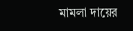মামলা দায়ের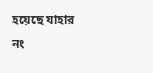হয়েছে যাহার নং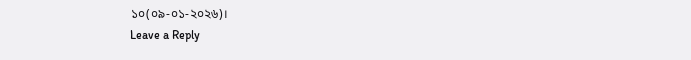১০(০৯-০১-২০২৬)।
Leave a Reply